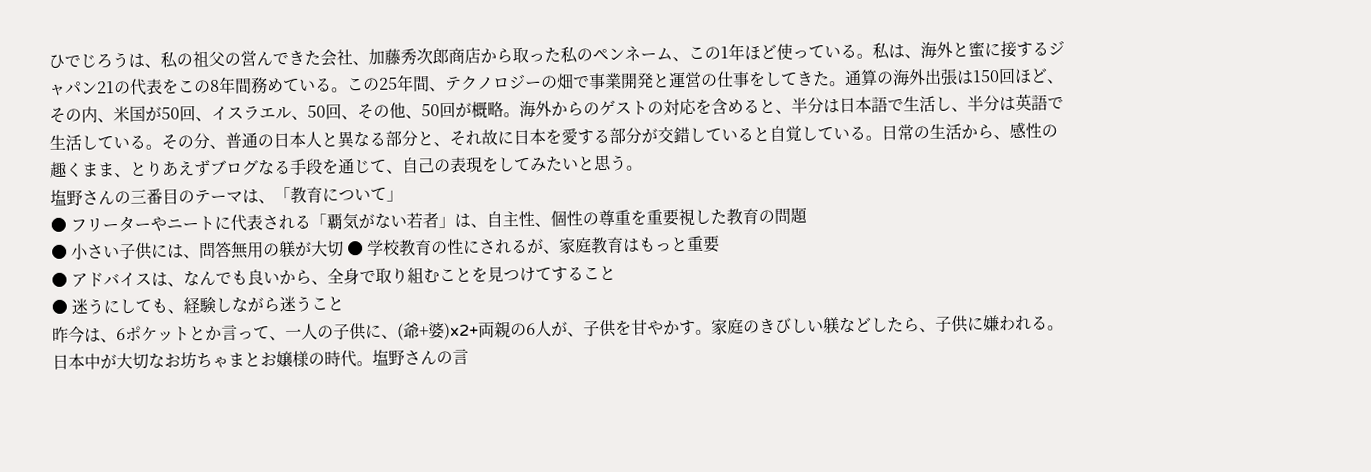ひでじろうは、私の祖父の営んできた会社、加藤秀次郎商店から取った私のペンネーム、この1年ほど使っている。私は、海外と蜜に接するジャパン21の代表をこの8年間務めている。この25年間、テクノロジーの畑で事業開発と運営の仕事をしてきた。通算の海外出張は150回ほど、その内、米国が50回、イスラエル、50回、その他、50回が概略。海外からのゲストの対応を含めると、半分は日本語で生活し、半分は英語で生活している。その分、普通の日本人と異なる部分と、それ故に日本を愛する部分が交錯していると自覚している。日常の生活から、感性の趣くまま、とりあえずブログなる手段を通じて、自己の表現をしてみたいと思う。
塩野さんの三番目のテーマは、「教育について」
● フリーターやニートに代表される「覇気がない若者」は、自主性、個性の尊重を重要視した教育の問題
● 小さい子供には、問答無用の躾が大切 ● 学校教育の性にされるが、家庭教育はもっと重要
● アドバイスは、なんでも良いから、全身で取り組むことを見つけてすること
● 迷うにしても、経験しながら迷うこと
昨今は、6ポケットとか言って、一人の子供に、(爺+婆)x2+両親の6人が、子供を甘やかす。家庭のきびしい躾などしたら、子供に嫌われる。日本中が大切なお坊ちゃまとお嬢様の時代。塩野さんの言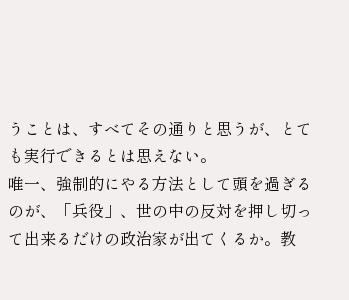うことは、すべてその通りと思うが、とても実行できるとは思えない。
唯一、強制的にやる方法として頭を過ぎるのが、「兵役」、世の中の反対を押し切って出来るだけの政治家が出てくるか。教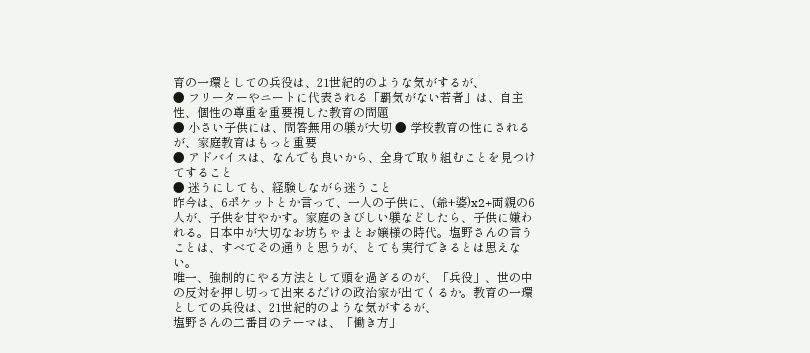育の一環としての兵役は、21世紀的のような気がするが、
● フリーターやニートに代表される「覇気がない若者」は、自主性、個性の尊重を重要視した教育の問題
● 小さい子供には、問答無用の躾が大切 ● 学校教育の性にされるが、家庭教育はもっと重要
● アドバイスは、なんでも良いから、全身で取り組むことを見つけてすること
● 迷うにしても、経験しながら迷うこと
昨今は、6ポケットとか言って、一人の子供に、(爺+婆)x2+両親の6人が、子供を甘やかす。家庭のきびしい躾などしたら、子供に嫌われる。日本中が大切なお坊ちゃまとお嬢様の時代。塩野さんの言うことは、すべてその通りと思うが、とても実行できるとは思えない。
唯一、強制的にやる方法として頭を過ぎるのが、「兵役」、世の中の反対を押し切って出来るだけの政治家が出てくるか。教育の一環としての兵役は、21世紀的のような気がするが、
塩野さんの二番目のテーマは、「働き方」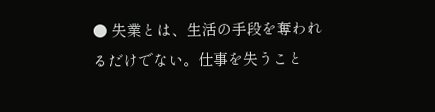● 失業とは、生活の手段を奪われるだけでない。仕事を失うこと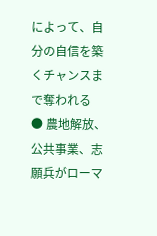によって、自分の自信を築くチャンスまで奪われる
● 農地解放、公共事業、志願兵がローマ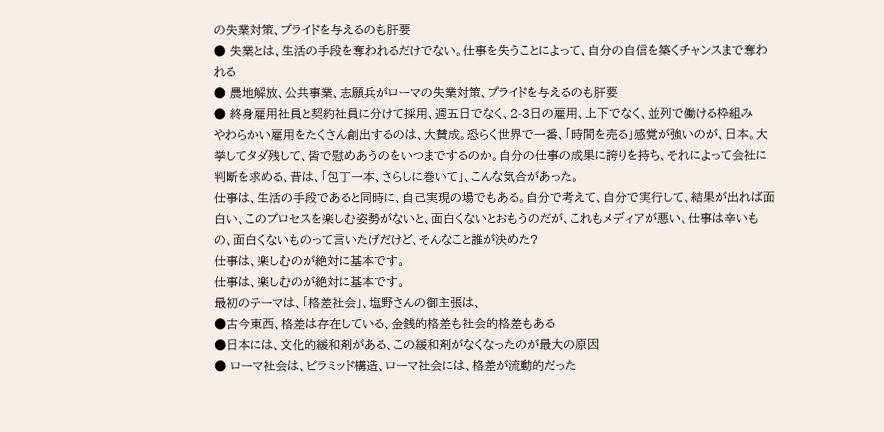の失業対策、プライドを与えるのも肝要
● 失業とは、生活の手段を奪われるだけでない。仕事を失うことによって、自分の自信を築くチャンスまで奪われる
● 農地解放、公共事業、志願兵がローマの失業対策、プライドを与えるのも肝要
● 終身雇用社員と契約社員に分けて採用、週五日でなく、2-3日の雇用、上下でなく、並列で働ける枠組み
やわらかい雇用をたくさん創出するのは、大賛成。恐らく世界で一番、「時間を売る」感覚が強いのが、日本。大挙してタダ残して、皆で慰めあうのをいつまでするのか。自分の仕事の成果に誇りを持ち、それによって会社に判断を求める、昔は、「包丁一本、さらしに巻いて」、こんな気合があった。
仕事は、生活の手段であると同時に、自己実現の場でもある。自分で考えて、自分で実行して、結果が出れば面白い、このプロセスを楽しむ姿勢がないと、面白くないとおもうのだが、これもメディアが悪い、仕事は辛いもの、面白くないものって言いたげだけど、そんなこと誰が決めた?
仕事は、楽しむのが絶対に基本です。
仕事は、楽しむのが絶対に基本です。
最初のテーマは、「格差社会」、塩野さんの御主張は、
●古今東西、格差は存在している、金銭的格差も社会的格差もある
●日本には、文化的緩和剤がある、この緩和剤がなくなったのが最大の原因
● ローマ社会は、ピラミッド構造、ローマ社会には、格差が流動的だった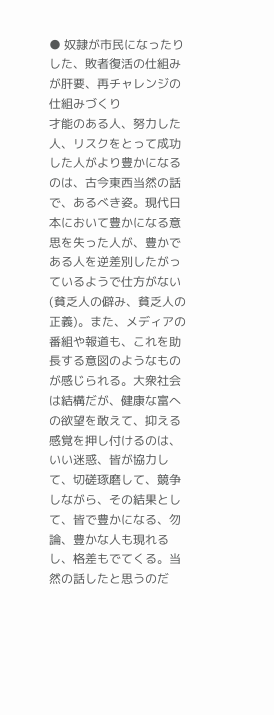● 奴隷が市民になったりした、敗者復活の仕組みが肝要、再チャレンジの仕組みづくり
才能のある人、努力した人、リスクをとって成功した人がより豊かになるのは、古今東西当然の話で、あるべき姿。現代日本において豊かになる意思を失った人が、豊かである人を逆差別したがっているようで仕方がない(貧乏人の僻み、貧乏人の正義)。また、メディアの番組や報道も、これを助長する意図のようなものが感じられる。大衆社会は結構だが、健康な富への欲望を敢えて、抑える感覚を押し付けるのは、いい迷惑、皆が協力して、切磋琢磨して、競争しながら、その結果として、皆で豊かになる、勿論、豊かな人も現れるし、格差もでてくる。当然の話したと思うのだ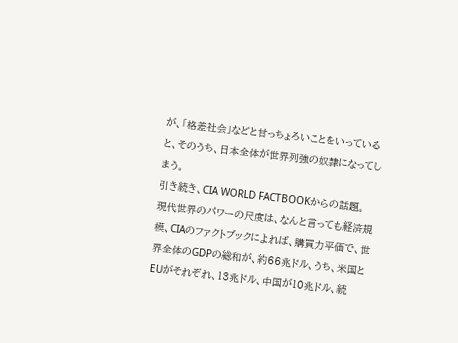が、「格差社会」などと甘っちょろいことをいっていると、そのうち、日本全体が世界列強の奴隷になってしまう。
引き続き、CIA WORLD FACTBOOKからの話題。
現代世界のパワーの尺度は、なんと言っても経済規模、CIAのファクトブックによれば、購買力平価で、世界全体のGDPの総和が、約66兆ドル、うち、米国とEUがそれぞれ、13兆ドル、中国が10兆ドル、続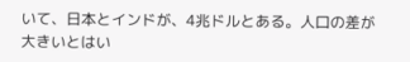いて、日本とインドが、4兆ドルとある。人口の差が大きいとはい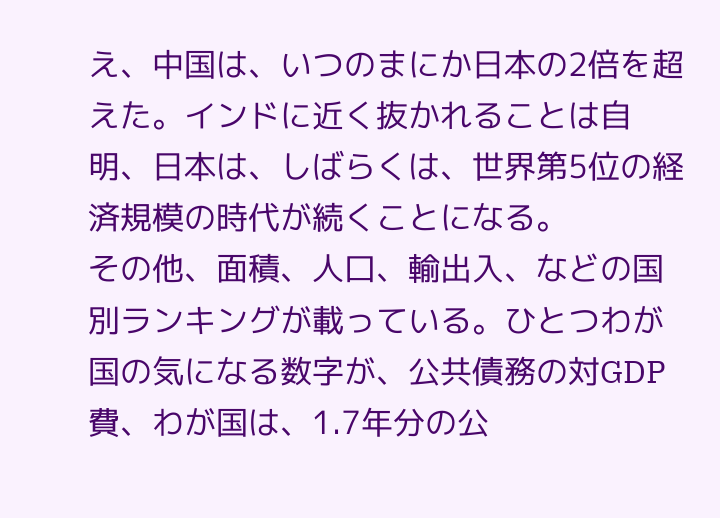え、中国は、いつのまにか日本の2倍を超えた。インドに近く抜かれることは自明、日本は、しばらくは、世界第5位の経済規模の時代が続くことになる。
その他、面積、人口、輸出入、などの国別ランキングが載っている。ひとつわが国の気になる数字が、公共債務の対GDP費、わが国は、1.7年分の公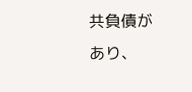共負債があり、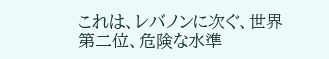これは、レバノンに次ぐ、世界第二位、危険な水準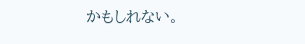かもしれない。